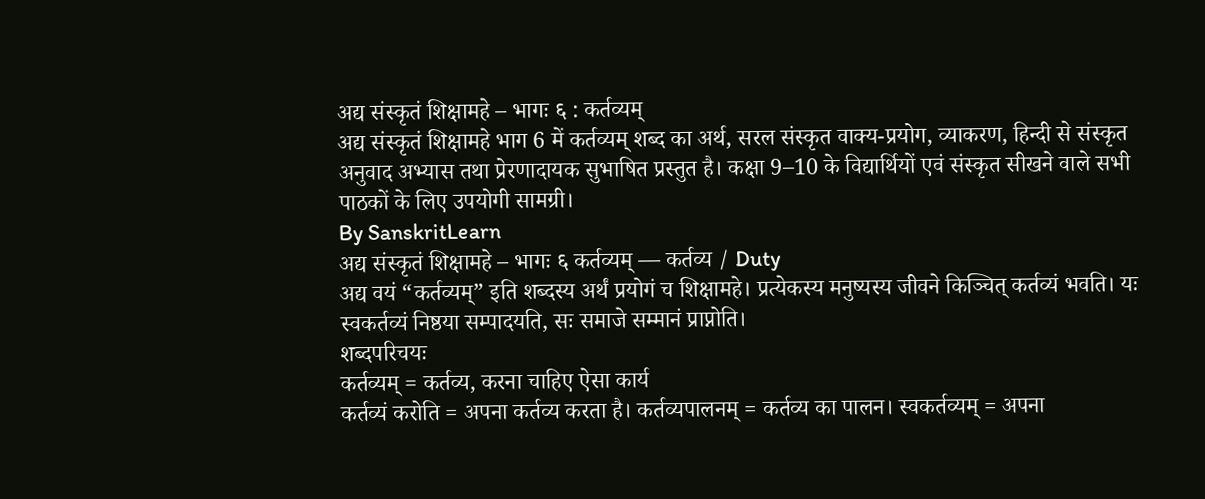अद्य संस्कृतं शिक्षामहे – भागः ६ : कर्तव्यम्
अद्य संस्कृतं शिक्षामहे भाग 6 में कर्तव्यम् शब्द का अर्थ, सरल संस्कृत वाक्य-प्रयोग, व्याकरण, हिन्दी से संस्कृत अनुवाद अभ्यास तथा प्रेरणादायक सुभाषित प्रस्तुत है। कक्षा 9–10 के विद्यार्थियों एवं संस्कृत सीखने वाले सभी पाठकों के लिए उपयोगी सामग्री।
By SanskritLearn
अद्य संस्कृतं शिक्षामहे – भागः ६ कर्तव्यम् — कर्तव्य / Duty
अद्य वयं “कर्तव्यम्” इति शब्दस्य अर्थं प्रयोगं च शिक्षामहे। प्रत्येकस्य मनुष्यस्य जीवने किञ्चित् कर्तव्यं भवति। यः स्वकर्तव्यं निष्ठया सम्पादयति, सः समाजे सम्मानं प्राप्नोति।
शब्दपरिचयः
कर्तव्यम् = कर्तव्य, करना चाहिए ऐसा कार्य
कर्तव्यं करोति = अपना कर्तव्य करता है। कर्तव्यपालनम् = कर्तव्य का पालन। स्वकर्तव्यम् = अपना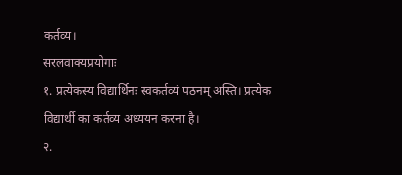कर्तव्य।
सरलवाक्यप्रयोगाः
१. प्रत्येकस्य विद्यार्थिनः स्वकर्तव्यं पठनम् अस्ति। प्रत्येक विद्यार्थी का कर्तव्य अध्ययन करना है।
२.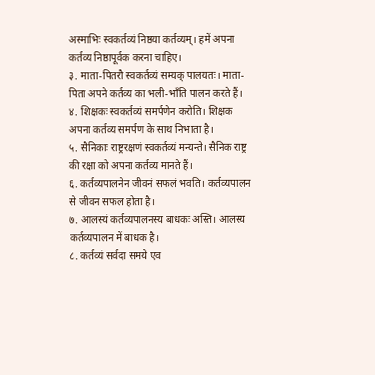अस्माभिः स्वकर्तव्यं निष्ठया कर्तव्यम्। हमें अपना कर्तव्य निष्ठापूर्वक करना चाहिए।
३. माता-पितरौ स्वकर्तव्यं सम्यक् पालयतः। माता-पिता अपने कर्तव्य का भली-भाँति पालन करते हैं।
४. शिक्षकः स्वकर्तव्यं समर्पणेन करोति। शिक्षक अपना कर्तव्य समर्पण के साथ निभाता है।
५. सैनिकाः राष्ट्ररक्षणं स्वकर्तव्यं मन्यन्ते। सैनिक राष्ट्र की रक्षा को अपना कर्तव्य मानते हैं।
६. कर्तव्यपालनेन जीवनं सफलं भवति। कर्तव्यपालन से जीवन सफल होता है।
७. आलस्यं कर्तव्यपालनस्य बाधकः अस्ति। आलस्य कर्तव्यपालन में बाधक है।
८. कर्तव्यं सर्वदा समये एव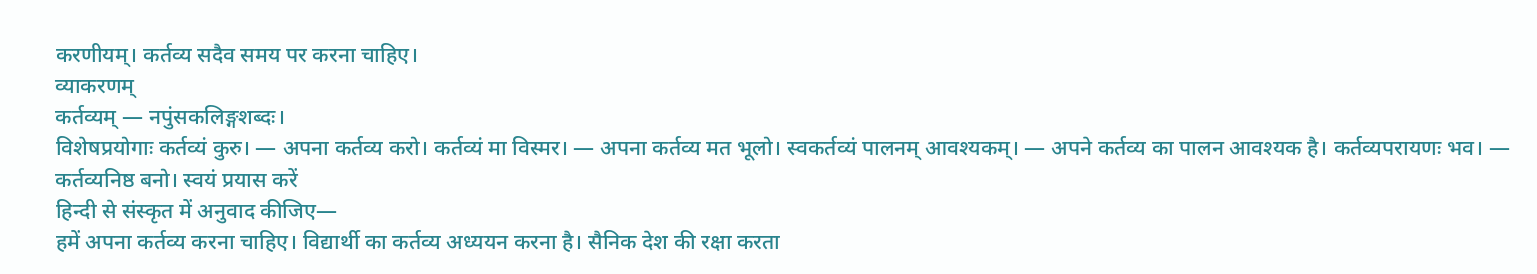करणीयम्। कर्तव्य सदैव समय पर करना चाहिए।
व्याकरणम्
कर्तव्यम् — नपुंसकलिङ्गशब्दः।
विशेषप्रयोगाः कर्तव्यं कुरु। — अपना कर्तव्य करो। कर्तव्यं मा विस्मर। — अपना कर्तव्य मत भूलो। स्वकर्तव्यं पालनम् आवश्यकम्। — अपने कर्तव्य का पालन आवश्यक है। कर्तव्यपरायणः भव। — कर्तव्यनिष्ठ बनो। स्वयं प्रयास करें
हिन्दी से संस्कृत में अनुवाद कीजिए—
हमें अपना कर्तव्य करना चाहिए। विद्यार्थी का कर्तव्य अध्ययन करना है। सैनिक देश की रक्षा करता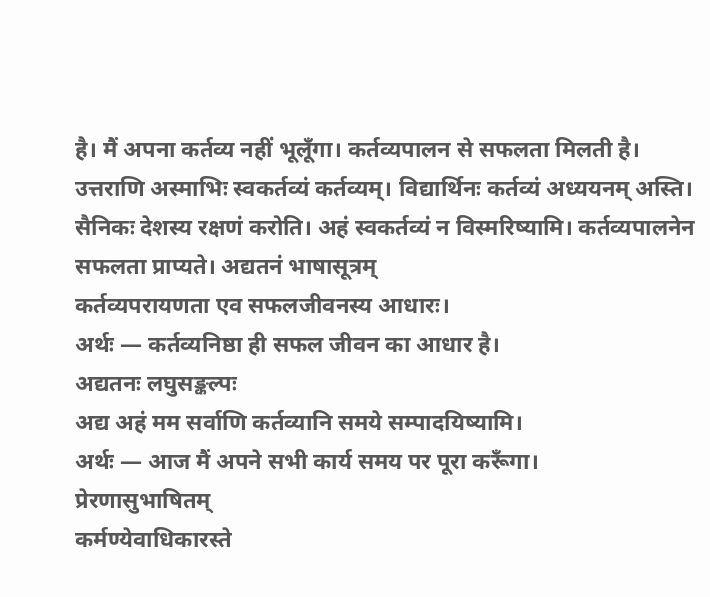है। मैं अपना कर्तव्य नहीं भूलूँगा। कर्तव्यपालन से सफलता मिलती है। उत्तराणि अस्माभिः स्वकर्तव्यं कर्तव्यम्। विद्यार्थिनः कर्तव्यं अध्ययनम् अस्ति। सैनिकः देशस्य रक्षणं करोति। अहं स्वकर्तव्यं न विस्मरिष्यामि। कर्तव्यपालनेन सफलता प्राप्यते। अद्यतनं भाषासूत्रम्
कर्तव्यपरायणता एव सफलजीवनस्य आधारः।
अर्थः — कर्तव्यनिष्ठा ही सफल जीवन का आधार है।
अद्यतनः लघुसङ्कल्पः
अद्य अहं मम सर्वाणि कर्तव्यानि समये सम्पादयिष्यामि।
अर्थः — आज मैं अपने सभी कार्य समय पर पूरा करूँगा।
प्रेरणासुभाषितम्
कर्मण्येवाधिकारस्ते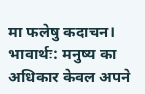मा फलेषु कदाचन।
भावार्थः: मनुष्य का अधिकार केवल अपने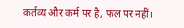कर्तव्य और कर्म पर है, फल पर नहीं।